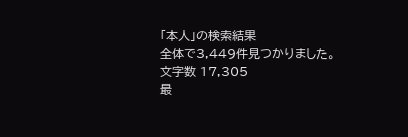「本人」の検索結果
全体で3,449件見つかりました。
文字数 17,305
最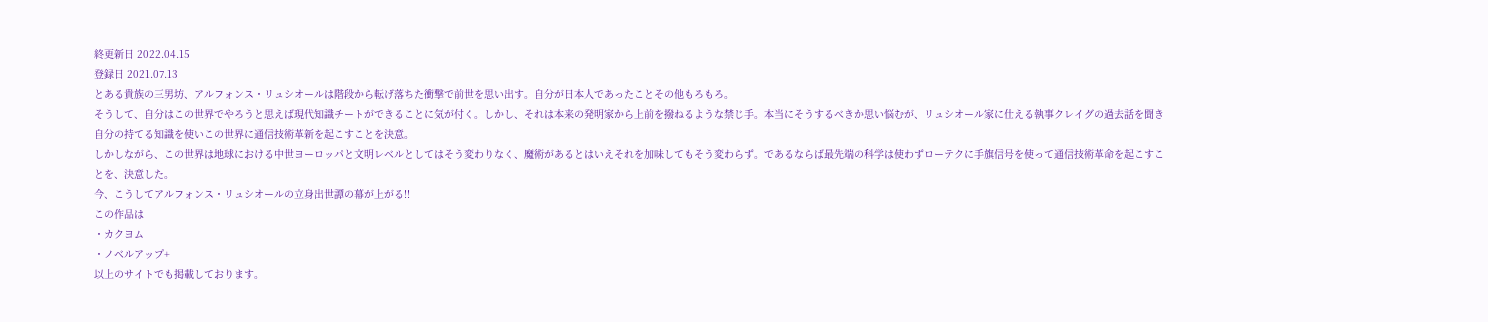終更新日 2022.04.15
登録日 2021.07.13
とある貴族の三男坊、アルフォンス・リュシオールは階段から転げ落ちた衝撃で前世を思い出す。自分が日本人であったことその他もろもろ。
そうして、自分はこの世界でやろうと思えば現代知識チートができることに気が付く。しかし、それは本来の発明家から上前を撥ねるような禁じ手。本当にそうするべきか思い悩むが、リュシオール家に仕える執事クレイグの過去話を聞き自分の持てる知識を使いこの世界に通信技術革新を起こすことを決意。
しかしながら、この世界は地球における中世ヨーロッパと文明レベルとしてはそう変わりなく、魔術があるとはいえそれを加味してもそう変わらず。であるならば最先端の科学は使わずローテクに手旗信号を使って通信技術革命を起こすことを、決意した。
今、こうしてアルフォンス・リュシオールの立身出世譚の幕が上がる!!
この作品は
・カクヨム
・ノベルアップ+
以上のサイトでも掲載しております。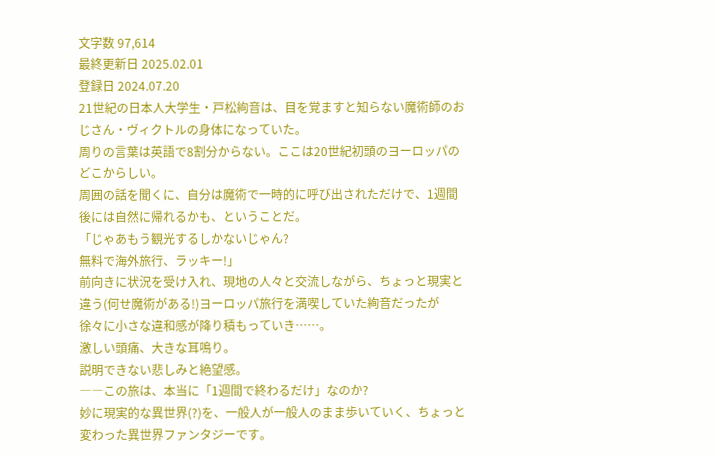文字数 97,614
最終更新日 2025.02.01
登録日 2024.07.20
21世紀の日本人大学生・戸松絢音は、目を覚ますと知らない魔術師のおじさん・ヴィクトルの身体になっていた。
周りの言葉は英語で8割分からない。ここは20世紀初頭のヨーロッパのどこからしい。
周囲の話を聞くに、自分は魔術で一時的に呼び出されただけで、1週間後には自然に帰れるかも、ということだ。
「じゃあもう観光するしかないじゃん?
無料で海外旅行、ラッキー!」
前向きに状況を受け入れ、現地の人々と交流しながら、ちょっと現実と違う(何せ魔術がある!)ヨーロッパ旅行を満喫していた絢音だったが
徐々に小さな違和感が降り積もっていき……。
激しい頭痛、大きな耳鳴り。
説明できない悲しみと絶望感。
――この旅は、本当に「1週間で終わるだけ」なのか?
妙に現実的な異世界(?)を、一般人が一般人のまま歩いていく、ちょっと変わった異世界ファンタジーです。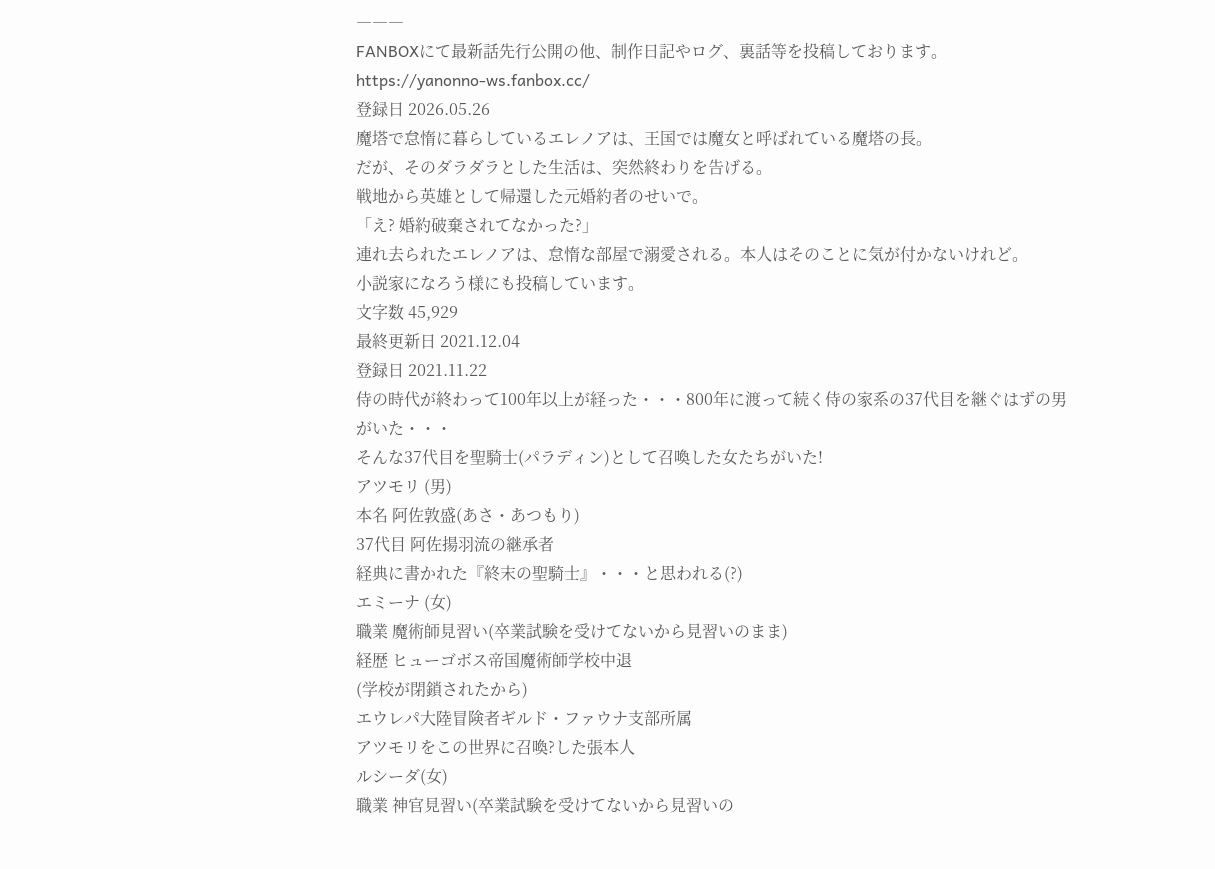―――
FANBOXにて最新話先行公開の他、制作日記やログ、裏話等を投稿しております。
https://yanonno-ws.fanbox.cc/
登録日 2026.05.26
魔塔で怠惰に暮らしているエレノアは、王国では魔女と呼ばれている魔塔の長。
だが、そのダラダラとした生活は、突然終わりを告げる。
戦地から英雄として帰還した元婚約者のせいで。
「え? 婚約破棄されてなかった?」
連れ去られたエレノアは、怠惰な部屋で溺愛される。本人はそのことに気が付かないけれど。
小説家になろう様にも投稿しています。
文字数 45,929
最終更新日 2021.12.04
登録日 2021.11.22
侍の時代が終わって100年以上が経った・・・800年に渡って続く侍の家系の37代目を継ぐはずの男がいた・・・
そんな37代目を聖騎士(パラディン)として召喚した女たちがいた!
アツモリ (男)
本名 阿佐敦盛(あさ・あつもり)
37代目 阿佐揚羽流の継承者
経典に書かれた『終末の聖騎士』・・・と思われる(?)
エミーナ (女)
職業 魔術師見習い(卒業試験を受けてないから見習いのまま)
経歴 ヒューゴボス帝国魔術師学校中退
(学校が閉鎖されたから)
エウレパ大陸冒険者ギルド・ファウナ支部所属
アツモリをこの世界に召喚?した張本人
ルシーダ(女)
職業 神官見習い(卒業試験を受けてないから見習いの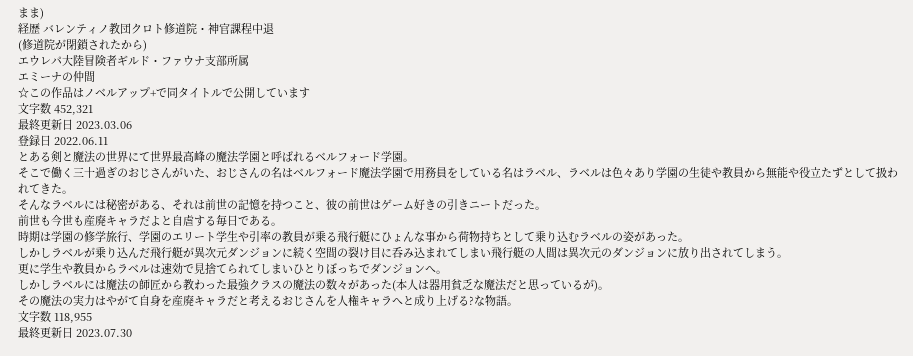まま)
経歴 バレンティノ教団クロト修道院・神官課程中退
(修道院が閉鎖されたから)
エウレパ大陸冒険者ギルド・ファウナ支部所属
エミーナの仲間
☆この作品はノベルアップ+で同タイトルで公開しています
文字数 452,321
最終更新日 2023.03.06
登録日 2022.06.11
とある剣と魔法の世界にて世界最高峰の魔法学園と呼ばれるベルフォード学園。
そこで働く三十過ぎのおじさんがいた、おじさんの名はベルフォード魔法学園で用務員をしている名はラベル、ラベルは色々あり学園の生徒や教員から無能や役立たずとして扱われてきた。
そんなラベルには秘密がある、それは前世の記憶を持つこと、彼の前世はゲーム好きの引きニートだった。
前世も今世も産廃キャラだよと自虐する毎日である。
時期は学園の修学旅行、学園のエリート学生や引率の教員が乗る飛行艇にひょんな事から荷物持ちとして乗り込むラベルの姿があった。
しかしラベルが乗り込んだ飛行艇が異次元ダンジョンに続く空間の裂け目に呑み込まれてしまい飛行艇の人間は異次元のダンジョンに放り出されてしまう。
更に学生や教員からラベルは速効で見捨てられてしまいひとりぼっちでダンジョンへ。
しかしラベルには魔法の師匠から教わった最強クラスの魔法の数々があった(本人は器用貧乏な魔法だと思っているが)。
その魔法の実力はやがて自身を産廃キャラだと考えるおじさんを人権キャラへと成り上げる?な物語。
文字数 118,955
最終更新日 2023.07.30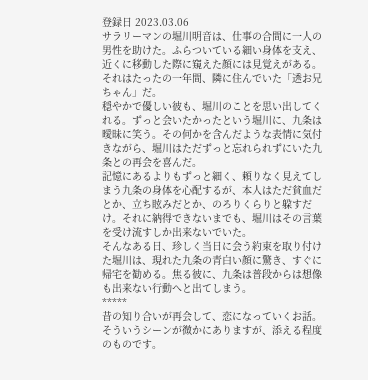登録日 2023.03.06
サラリーマンの堀川明音は、仕事の合間に一人の男性を助けた。ふらついている細い身体を支え、近くに移動した際に窺えた顔には見覚えがある。それはたったの一年間、隣に住んでいた「透お兄ちゃん」だ。
穏やかで優しい彼も、堀川のことを思い出してくれる。ずっと会いたかったという堀川に、九条は曖昧に笑う。その何かを含んだような表情に気付きながら、堀川はただずっと忘れられずにいた九条との再会を喜んだ。
記憶にあるよりもずっと細く、頼りなく見えてしまう九条の身体を心配するが、本人はただ貧血だとか、立ち眩みだとか、のろりくらりと躱すだけ。それに納得できないまでも、堀川はその言葉を受け流すしか出来ないでいた。
そんなある日、珍しく当日に会う約束を取り付けた堀川は、現れた九条の青白い顔に驚き、すぐに帰宅を勧める。焦る彼に、九条は普段からは想像も出来ない行動へと出てしまう。
*****
昔の知り合いが再会して、恋になっていくお話。
そういうシーンが微かにありますが、添える程度のものです。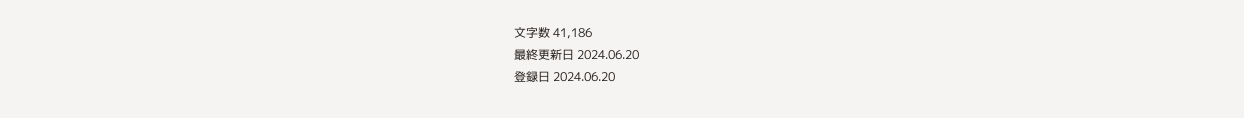文字数 41,186
最終更新日 2024.06.20
登録日 2024.06.20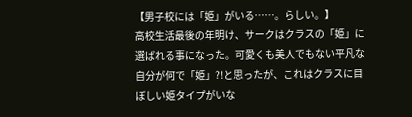【男子校には「姫」がいる……。らしい。】
高校生活最後の年明け、サークはクラスの「姫」に選ばれる事になった。可愛くも美人でもない平凡な自分が何で「姫」?!と思ったが、これはクラスに目ぼしい姫タイプがいな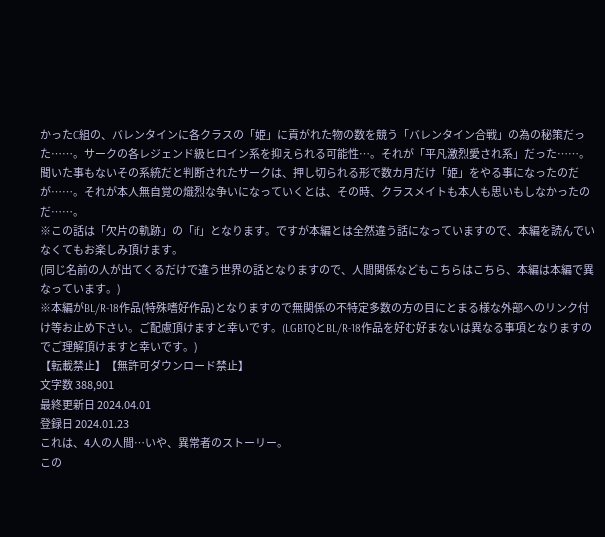かったC組の、バレンタインに各クラスの「姫」に貢がれた物の数を競う「バレンタイン合戦」の為の秘策だった……。サークの各レジェンド級ヒロイン系を抑えられる可能性…。それが「平凡激烈愛され系」だった……。聞いた事もないその系統だと判断されたサークは、押し切られる形で数カ月だけ「姫」をやる事になったのだが……。それが本人無自覚の熾烈な争いになっていくとは、その時、クラスメイトも本人も思いもしなかったのだ……。
※この話は「欠片の軌跡」の「if」となります。ですが本編とは全然違う話になっていますので、本編を読んでいなくてもお楽しみ頂けます。
(同じ名前の人が出てくるだけで違う世界の話となりますので、人間関係などもこちらはこちら、本編は本編で異なっています。)
※本編がBL/R-18作品(特殊嗜好作品)となりますので無関係の不特定多数の方の目にとまる様な外部へのリンク付け等お止め下さい。ご配慮頂けますと幸いです。(LGBTQとBL/R-18作品を好む好まないは異なる事項となりますのでご理解頂けますと幸いです。)
【転載禁止】【無許可ダウンロード禁止】
文字数 388,901
最終更新日 2024.04.01
登録日 2024.01.23
これは、4人の人間…いや、異常者のストーリー。
この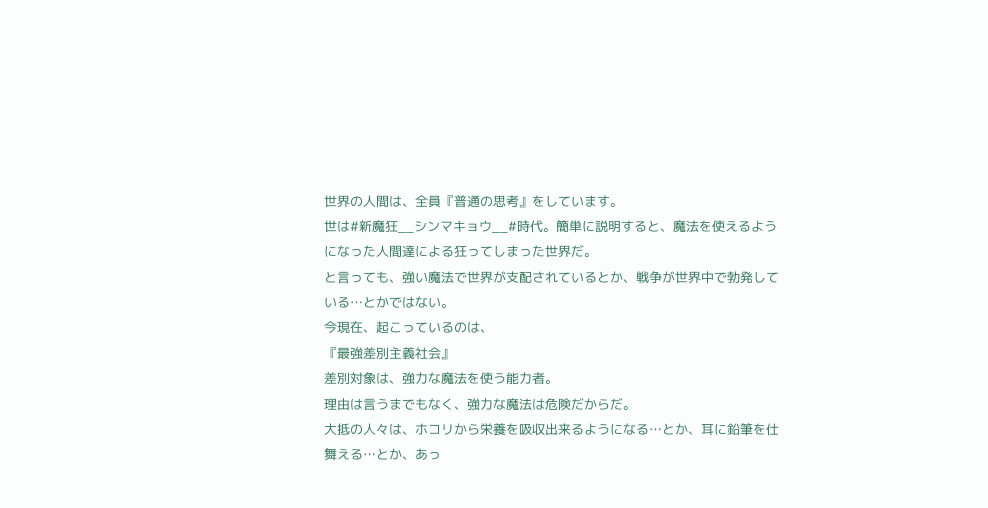世界の人間は、全員『普通の思考』をしています。
世は#新魔狂__シンマキョウ__#時代。簡単に説明すると、魔法を使えるようになった人間達による狂ってしまった世界だ。
と言っても、強い魔法で世界が支配されているとか、戦争が世界中で勃発している…とかではない。
今現在、起こっているのは、
『最強差別主義社会』
差別対象は、強力な魔法を使う能力者。
理由は言うまでもなく、強力な魔法は危険だからだ。
大抵の人々は、ホコリから栄養を吸収出来るようになる…とか、耳に鉛筆を仕舞える…とか、あっ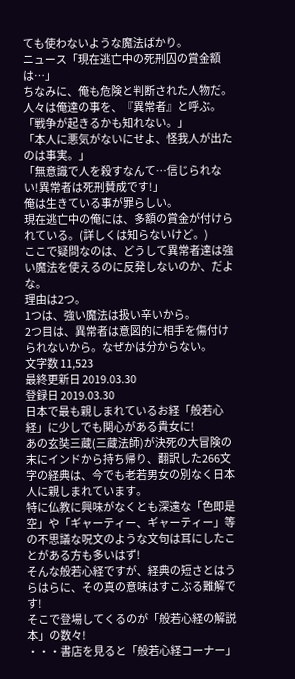ても使わないような魔法ばかり。
ニュース「現在逃亡中の死刑囚の賞金額は…」
ちなみに、俺も危険と判断された人物だ。
人々は俺達の事を、『異常者』と呼ぶ。
「戦争が起きるかも知れない。」
「本人に悪気がないにせよ、怪我人が出たのは事実。」
「無意識で人を殺すなんて…信じられない!異常者は死刑賛成です!」
俺は生きている事が罪らしい。
現在逃亡中の俺には、多額の賞金が付けられている。(詳しくは知らないけど。)
ここで疑問なのは、どうして異常者達は強い魔法を使えるのに反発しないのか、だよな。
理由は2つ。
1つは、強い魔法は扱い辛いから。
2つ目は、異常者は意図的に相手を傷付けられないから。なぜかは分からない。
文字数 11,523
最終更新日 2019.03.30
登録日 2019.03.30
日本で最も親しまれているお経「般若心経」に少しでも関心がある貴女に!
あの玄奘三蔵(三蔵法師)が決死の大冒険の末にインドから持ち帰り、翻訳した266文字の経典は、今でも老若男女の別なく日本人に親しまれています。
特に仏教に興味がなくとも深遠な「色即是空」や「ギャーティー、ギャーティー」等の不思議な呪文のような文句は耳にしたことがある方も多いはず!
そんな般若心経ですが、経典の短さとはうらはらに、その真の意味はすこぶる難解です!
そこで登場してくるのが「般若心経の解説本」の数々!
・・・書店を見ると「般若心経コーナー」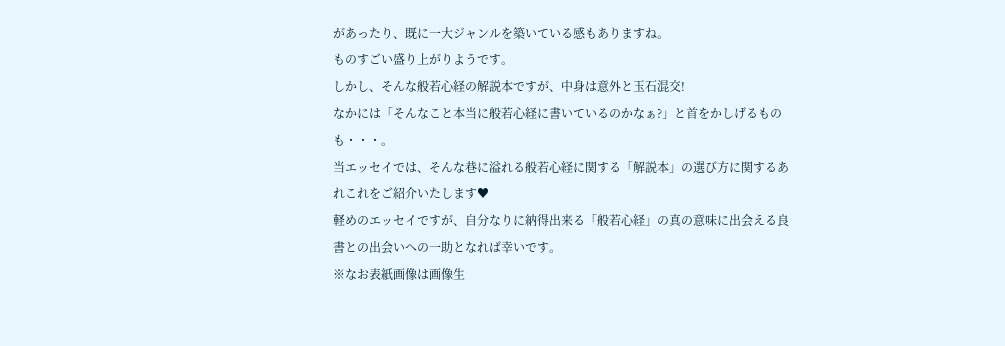があったり、既に一大ジャンルを築いている感もありますね。
ものすごい盛り上がりようです。
しかし、そんな般若心経の解説本ですが、中身は意外と玉石混交!
なかには「そんなこと本当に般若心経に書いているのかなぁ?」と首をかしげるものも・・・。
当エッセイでは、そんな巷に溢れる般若心経に関する「解説本」の選び方に関するあれこれをご紹介いたします♥
軽めのエッセイですが、自分なりに納得出来る「般若心経」の真の意味に出会える良書との出会いへの一助となれば幸いです。
※なお表紙画像は画像生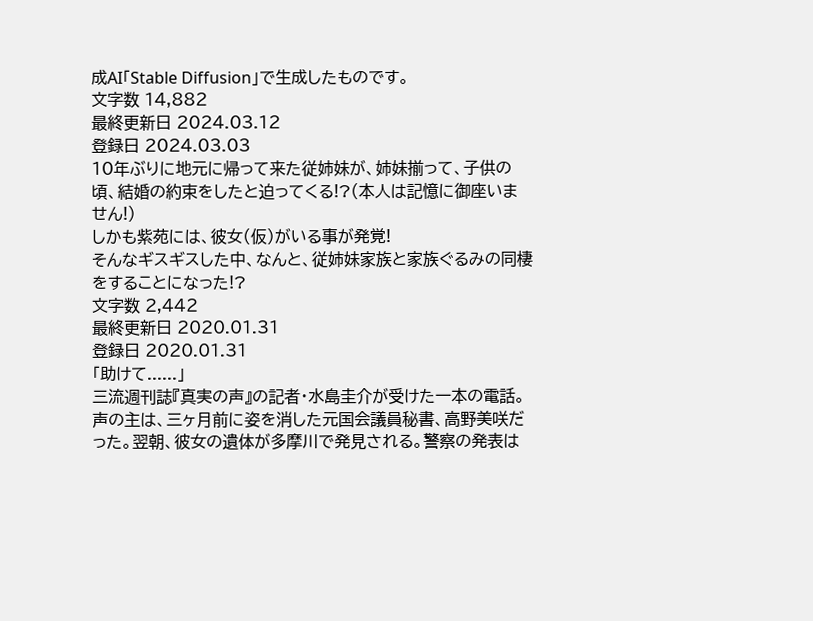成AI「Stable Diffusion」で生成したものです。
文字数 14,882
最終更新日 2024.03.12
登録日 2024.03.03
10年ぶりに地元に帰って来た従姉妹が、姉妹揃って、子供の頃、結婚の約束をしたと迫ってくる!?(本人は記憶に御座いません!)
しかも紫苑には、彼女(仮)がいる事が発覚!
そんなギスギスした中、なんと、従姉妹家族と家族ぐるみの同棲をすることになった!?
文字数 2,442
最終更新日 2020.01.31
登録日 2020.01.31
「助けて......」
三流週刊誌『真実の声』の記者・水島圭介が受けた一本の電話。声の主は、三ヶ月前に姿を消した元国会議員秘書、高野美咲だった。翌朝、彼女の遺体が多摩川で発見される。警察の発表は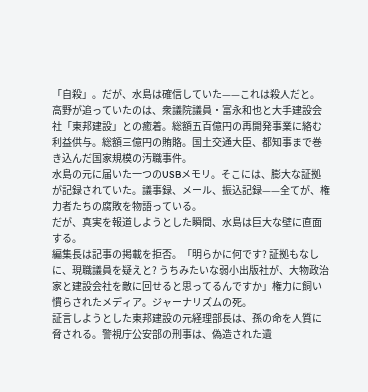「自殺」。だが、水島は確信していた——これは殺人だと。
高野が追っていたのは、衆議院議員・富永和也と大手建設会社「東邦建設」との癒着。総額五百億円の再開発事業に絡む利益供与。総額三億円の賄賂。国土交通大臣、都知事まで巻き込んだ国家規模の汚職事件。
水島の元に届いた一つのUSBメモリ。そこには、膨大な証拠が記録されていた。議事録、メール、振込記録——全てが、権力者たちの腐敗を物語っている。
だが、真実を報道しようとした瞬間、水島は巨大な壁に直面する。
編集長は記事の掲載を拒否。「明らかに何です? 証拠もなしに、現職議員を疑えと? うちみたいな弱小出版社が、大物政治家と建設会社を敵に回せると思ってるんですか」権力に飼い慣らされたメディア。ジャーナリズムの死。
証言しようとした東邦建設の元経理部長は、孫の命を人質に脅される。警視庁公安部の刑事は、偽造された遺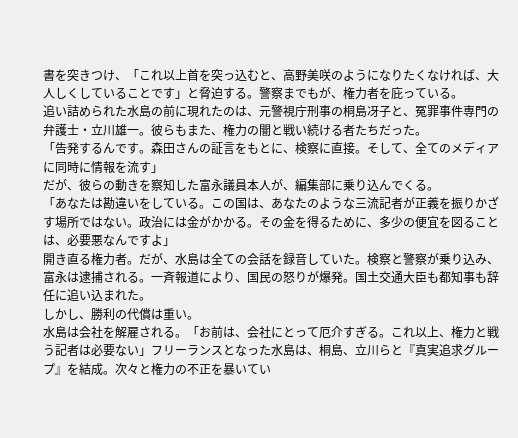書を突きつけ、「これ以上首を突っ込むと、高野美咲のようになりたくなければ、大人しくしていることです」と脅迫する。警察までもが、権力者を庇っている。
追い詰められた水島の前に現れたのは、元警視庁刑事の桐島冴子と、冤罪事件専門の弁護士・立川雄一。彼らもまた、権力の闇と戦い続ける者たちだった。
「告発するんです。森田さんの証言をもとに、検察に直接。そして、全てのメディアに同時に情報を流す」
だが、彼らの動きを察知した富永議員本人が、編集部に乗り込んでくる。
「あなたは勘違いをしている。この国は、あなたのような三流記者が正義を振りかざす場所ではない。政治には金がかかる。その金を得るために、多少の便宜を図ることは、必要悪なんですよ」
開き直る権力者。だが、水島は全ての会話を録音していた。検察と警察が乗り込み、富永は逮捕される。一斉報道により、国民の怒りが爆発。国土交通大臣も都知事も辞任に追い込まれた。
しかし、勝利の代償は重い。
水島は会社を解雇される。「お前は、会社にとって厄介すぎる。これ以上、権力と戦う記者は必要ない」フリーランスとなった水島は、桐島、立川らと『真実追求グループ』を結成。次々と権力の不正を暴いてい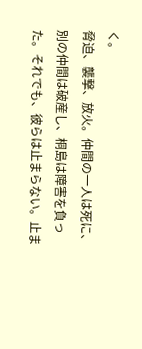く。
脅迫、襲撃、放火。仲間の一人は死に、別の仲間は破産し、桐島は障害を負った。それでも、彼らは止まらない。止ま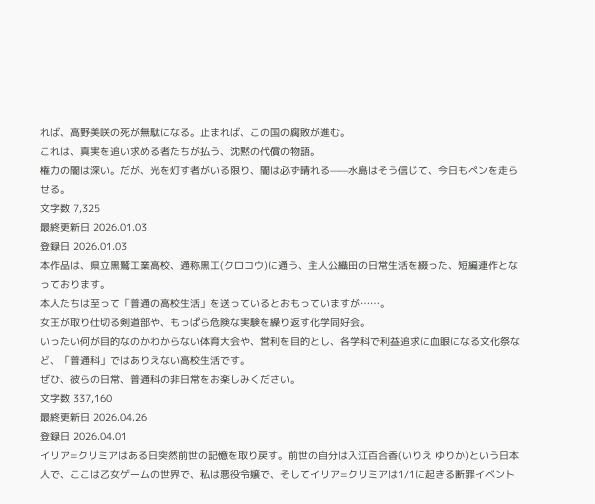れば、高野美咲の死が無駄になる。止まれば、この国の腐敗が進む。
これは、真実を追い求める者たちが払う、沈黙の代償の物語。
権力の闇は深い。だが、光を灯す者がいる限り、闇は必ず晴れる——水島はそう信じて、今日もペンを走らせる。
文字数 7,325
最終更新日 2026.01.03
登録日 2026.01.03
本作品は、県立黒鷲工業高校、通称黒工(クロコウ)に通う、主人公織田の日常生活を綴った、短編連作となっております。
本人たちは至って「普通の高校生活」を送っているとおもっていますが……。
女王が取り仕切る剣道部や、もっぱら危険な実験を繰り返す化学同好会。
いったい何が目的なのかわからない体育大会や、営利を目的とし、各学科で利益追求に血眼になる文化祭など、「普通科」ではありえない高校生活です。
ぜひ、彼らの日常、普通科の非日常をお楽しみください。
文字数 337,160
最終更新日 2026.04.26
登録日 2026.04.01
イリア=クリミアはある日突然前世の記憶を取り戻す。前世の自分は入江百合香(いりえ ゆりか)という日本人で、ここは乙女ゲームの世界で、私は悪役令嬢で、そしてイリア=クリミアは1/1に起きる断罪イベント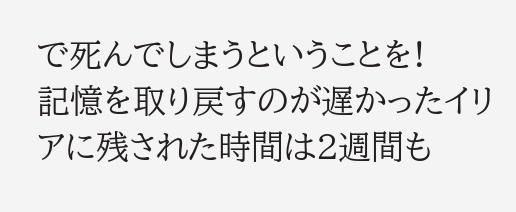で死んでしまうということを!
記憶を取り戻すのが遅かったイリアに残された時間は2週間も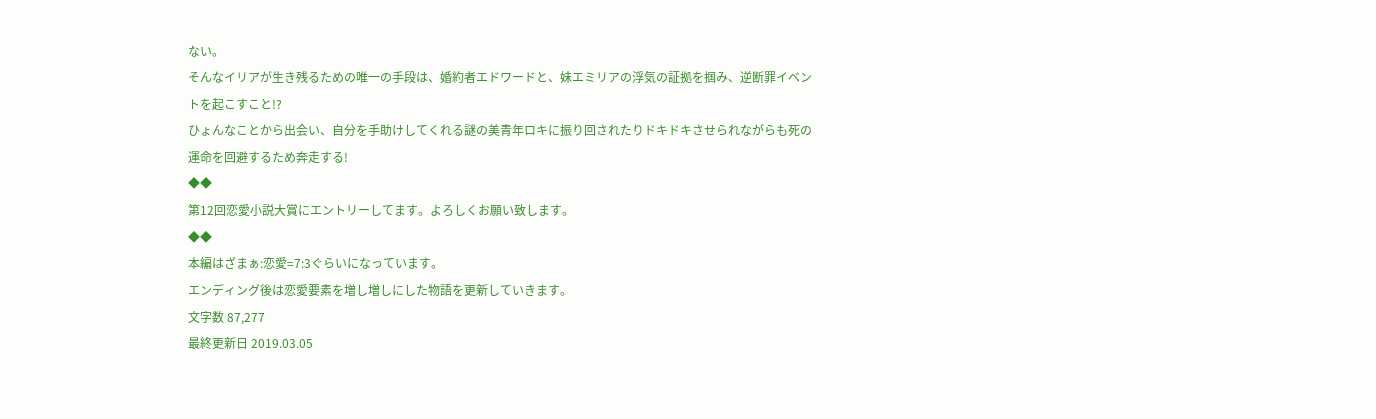ない。
そんなイリアが生き残るための唯一の手段は、婚約者エドワードと、妹エミリアの浮気の証拠を掴み、逆断罪イベントを起こすこと!?
ひょんなことから出会い、自分を手助けしてくれる謎の美青年ロキに振り回されたりドキドキさせられながらも死の運命を回避するため奔走する!
◆◆
第12回恋愛小説大賞にエントリーしてます。よろしくお願い致します。
◆◆
本編はざまぁ:恋愛=7:3ぐらいになっています。
エンディング後は恋愛要素を増し増しにした物語を更新していきます。
文字数 87,277
最終更新日 2019.03.05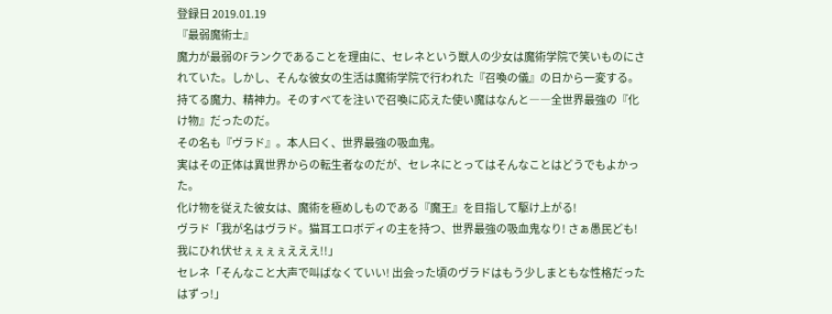登録日 2019.01.19
『最弱魔術士』
魔力が最弱のFランクであることを理由に、セレネという獣人の少女は魔術学院で笑いものにされていた。しかし、そんな彼女の生活は魔術学院で行われた『召喚の儀』の日から一変する。
持てる魔力、精神力。そのすべてを注いで召喚に応えた使い魔はなんと――全世界最強の『化け物』だったのだ。
その名も『ヴラド』。本人曰く、世界最強の吸血鬼。
実はその正体は異世界からの転生者なのだが、セレネにとってはそんなことはどうでもよかった。
化け物を従えた彼女は、魔術を極めしものである『魔王』を目指して駆け上がる!
ヴラド「我が名はヴラド。猫耳エロボディの主を持つ、世界最強の吸血鬼なり! さぁ愚民ども! 我にひれ伏せぇぇぇぇえええ!!」
セレネ「そんなこと大声で叫ばなくていい! 出会った頃のヴラドはもう少しまともな性格だったはずっ!」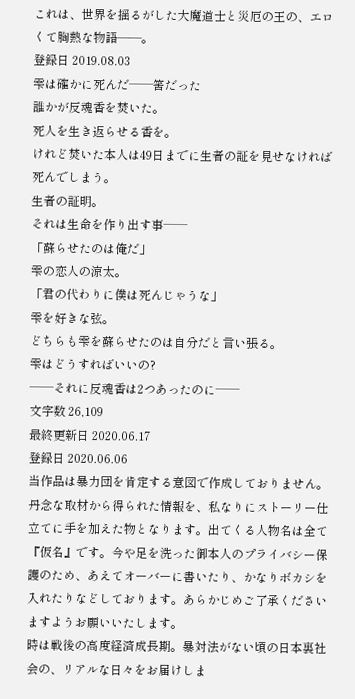これは、世界を揺るがした大魔道士と災厄の王の、エロくて胸熱な物語――。
登録日 2019.08.03
雫は確かに死んだ──筈だった
誰かが反魂香を焚いた。
死人を生き返らせる香を。
けれど焚いた本人は49日までに生者の証を見せなければ死んでしまう。
生者の証明。
それは生命を作り出す事──
「蘇らせたのは俺だ」
雫の恋人の涼太。
「君の代わりに僕は死んじゃうな」
雫を好きな弦。
どちらも雫を蘇らせたのは自分だと言い張る。
雫はどうすればいいの?
──それに反魂香は2つあったのに──
文字数 26,109
最終更新日 2020.06.17
登録日 2020.06.06
当作品は暴力団を肯定する意図で作成しておりません。
丹念な取材から得られた情報を、私なりにストーリー仕立てに手を加えた物となります。出てくる人物名は全て『仮名』です。今や足を洗った御本人のプライバシー保護のため、あえてオーバーに書いたり、かなりボカシを入れたりなどしております。あらかじめご了承くださいますようお願いいたします。
時は戦後の高度経済成長期。暴対法がない頃の日本裏社会の、リアルな日々をお届けしま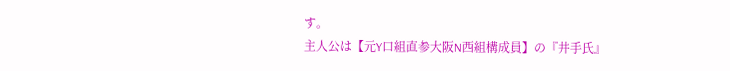す。
主人公は【元Y口組直参大阪N西組構成員】の『井手氏』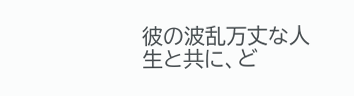彼の波乱万丈な人生と共に、ど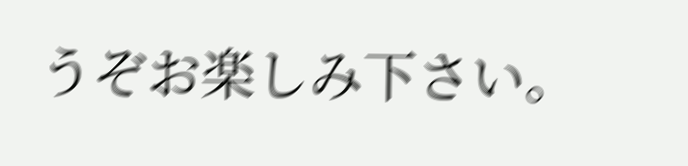うぞお楽しみ下さい。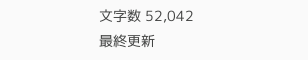文字数 52,042
最終更新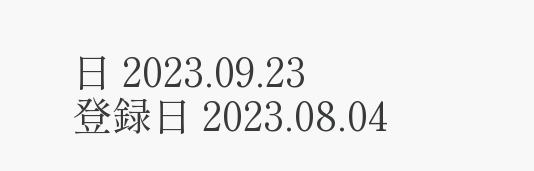日 2023.09.23
登録日 2023.08.04